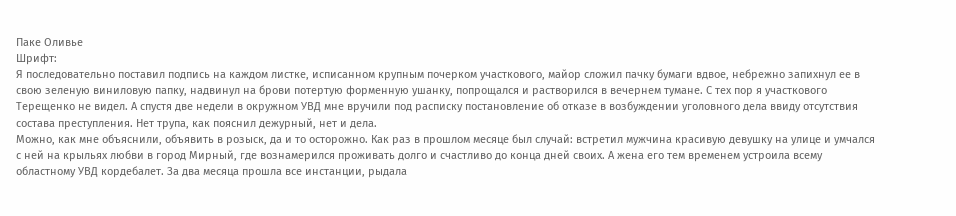Паке Оливье
Шрифт:
Я последовательно поставил подпись на каждом листке, исписанном крупным почерком участкового, майор сложил пачку бумаги вдвое, небрежно запихнул ее в свою зеленую виниловую папку, надвинул на брови потертую форменную ушанку, попрощался и растворился в вечернем тумане. С тех пор я участкового Терещенко не видел. А спустя две недели в окружном УВД мне вручили под расписку постановление об отказе в возбуждении уголовного дела ввиду отсутствия состава преступления. Нет трупа, как пояснил дежурный, нет и дела.
Можно, как мне объяснили, объявить в розыск, да и то осторожно. Как раз в прошлом месяце был случай: встретил мужчина красивую девушку на улице и умчался с ней на крыльях любви в город Мирный, где вознамерился проживать долго и счастливо до конца дней своих. А жена его тем временем устроила всему областному УВД кордебалет. За два месяца прошла все инстанции, рыдала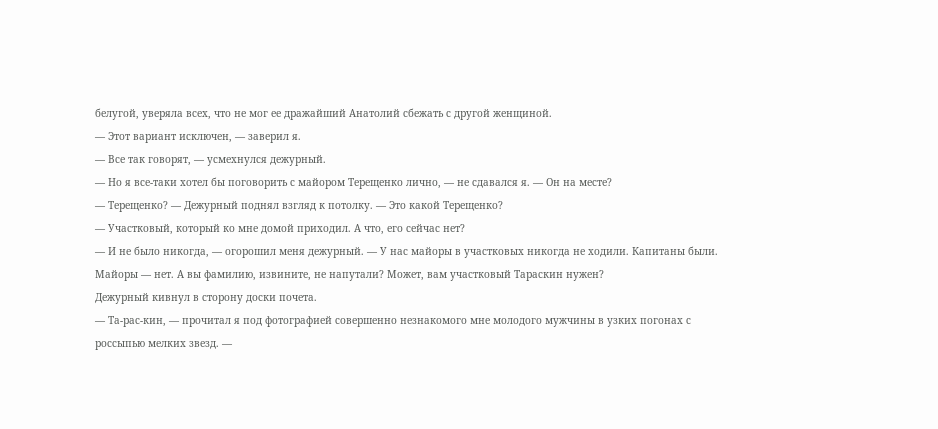белугой, уверяла всех, что не мог ее дражайший Анатолий сбежать с другой женщиной.
— Этот вариант исключен, — заверил я.
— Все так говорят, — усмехнулся дежурный.
— Но я все-таки хотел бы поговорить с майором Терещенко лично, — не сдавался я. — Он на месте?
— Терещенко? — Дежурный поднял взгляд к потолку. — Это какой Терещенко?
— Участковый, который ко мне домой приходил. А что, его сейчас нет?
— И не было никогда, — огорошил меня дежурный. — У нас майоры в участковых никогда не ходили. Капитаны были. Майоры — нет. А вы фамилию, извините, не напутали? Может, вам участковый Тараскин нужен?
Дежурный кивнул в сторону доски почета.
— Та-рас-кин, — прочитал я под фотографией совершенно незнакомого мне молодого мужчины в узких погонах с россыпью мелких звезд. —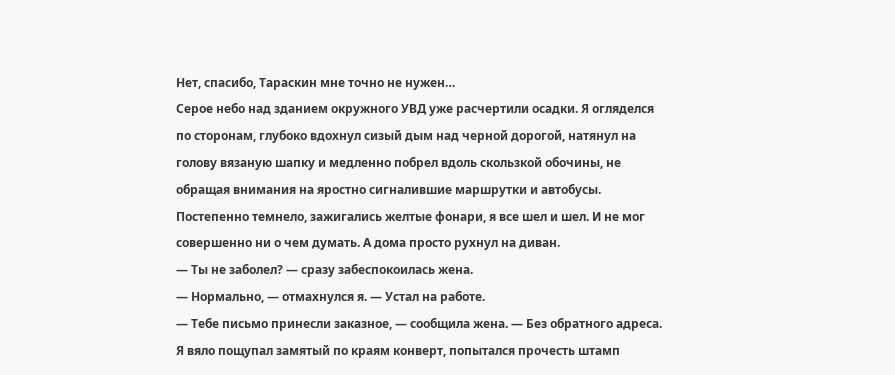Нет, спасибо, Тараскин мне точно не нужен…
Серое небо над зданием окружного УВД уже расчертили осадки. Я огляделся по сторонам, глубоко вдохнул сизый дым над черной дорогой, натянул на голову вязаную шапку и медленно побрел вдоль скользкой обочины, не обращая внимания на яростно сигналившие маршрутки и автобусы. Постепенно темнело, зажигались желтые фонари, я все шел и шел. И не мог совершенно ни о чем думать. А дома просто рухнул на диван.
— Ты не заболел? — сразу забеспокоилась жена.
— Нормально, — отмахнулся я. — Устал на работе.
— Тебе письмо принесли заказное, — сообщила жена. — Без обратного адреса.
Я вяло пощупал замятый по краям конверт, попытался прочесть штамп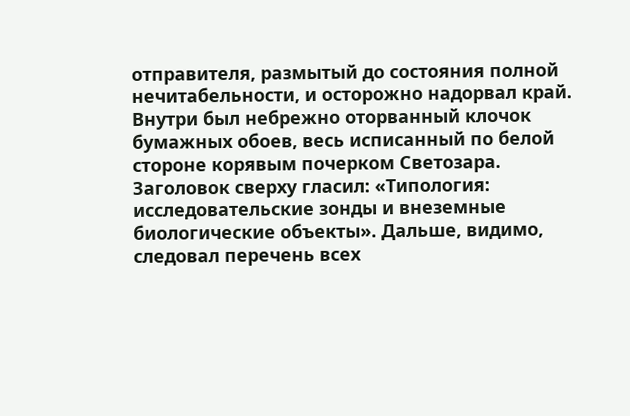отправителя, размытый до состояния полной нечитабельности, и осторожно надорвал край. Внутри был небрежно оторванный клочок бумажных обоев, весь исписанный по белой стороне корявым почерком Светозара. Заголовок сверху гласил: «Типология: исследовательские зонды и внеземные биологические объекты». Дальше, видимо, следовал перечень всех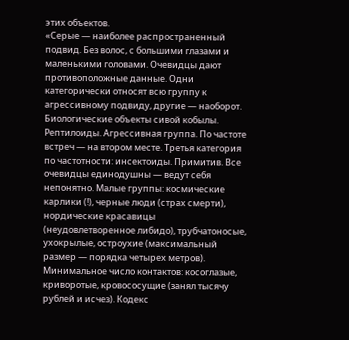этих объектов.
«Серые — наиболее распространенный подвид. Без волос, с большими глазами и маленькими головами. Очевидцы дают противоположные данные. Одни категорически относят всю группу к агрессивному подвиду, другие — наоборот. Биологические объекты сивой кобылы. Рептилоиды. Агрессивная группа. По частоте встреч — на втором месте. Третья категория по частотности: инсектоиды. Примитив. Все очевидцы единодушны — ведут себя непонятно. Малые группы: космические карлики (!), черные люди (страх смерти), нордические красавицы (неудовлетворенное либидо), трубчатоносые, ухокрылые, остроухие (максимальный размер — порядка четырех метров). Минимальное число контактов: косоглазые, криворотые, кровососущие (занял тысячу рублей и исчез). Кодекс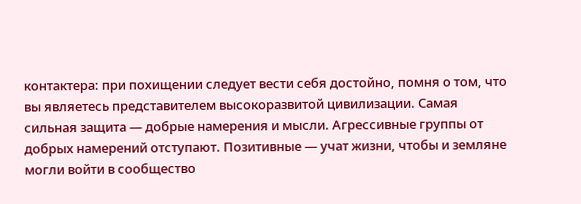контактера: при похищении следует вести себя достойно, помня о том, что вы являетесь представителем высокоразвитой цивилизации. Самая сильная защита — добрые намерения и мысли. Агрессивные группы от добрых намерений отступают. Позитивные — учат жизни, чтобы и земляне могли войти в сообщество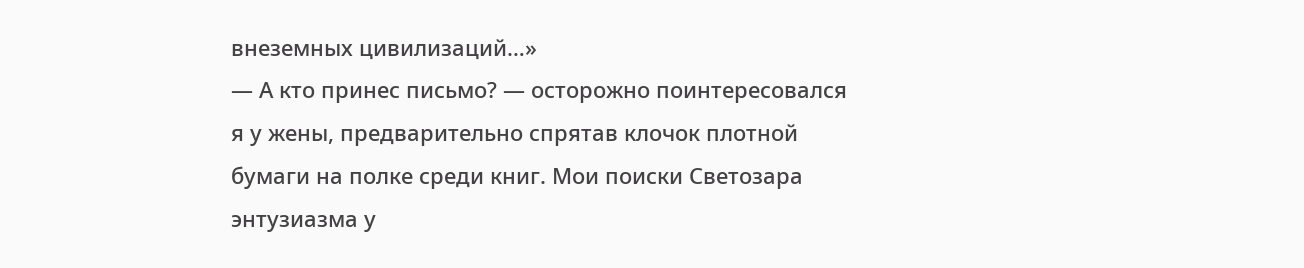внеземных цивилизаций…»
— А кто принес письмо? — осторожно поинтересовался я у жены, предварительно спрятав клочок плотной бумаги на полке среди книг. Мои поиски Светозара энтузиазма у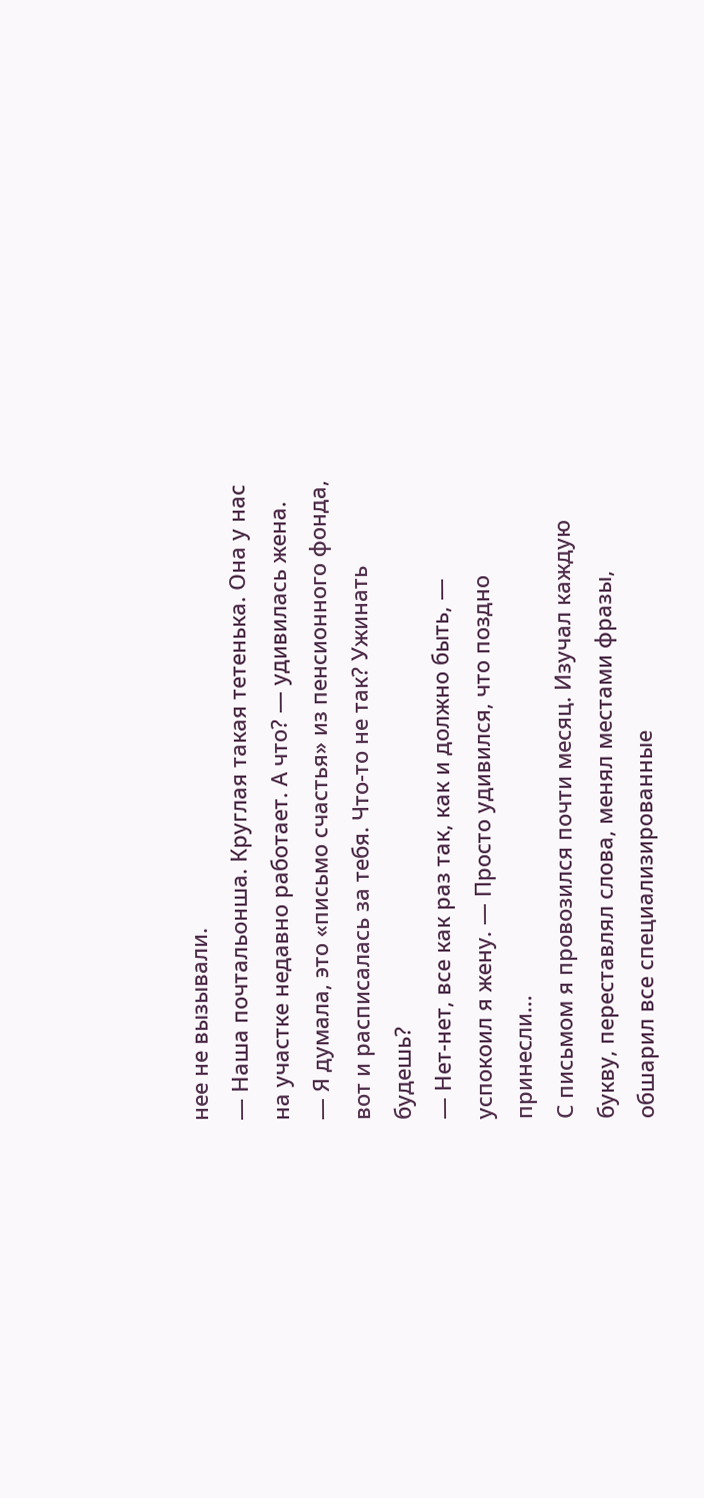нее не вызывали.
— Наша почтальонша. Круглая такая тетенька. Она у нас на участке недавно работает. А что? — удивилась жена. — Я думала, это «письмо счастья» из пенсионного фонда, вот и расписалась за тебя. Что-то не так? Ужинать будешь?
— Нет-нет, все как раз так, как и должно быть, — успокоил я жену. — Просто удивился, что поздно принесли…
С письмом я провозился почти месяц. Изучал каждую букву, переставлял слова, менял местами фразы, обшарил все специализированные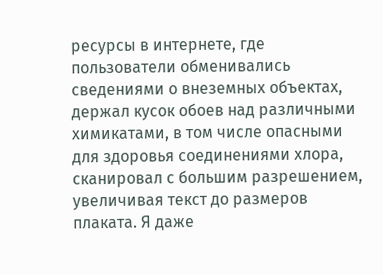ресурсы в интернете, где пользователи обменивались сведениями о внеземных объектах, держал кусок обоев над различными химикатами, в том числе опасными для здоровья соединениями хлора, сканировал с большим разрешением, увеличивая текст до размеров плаката. Я даже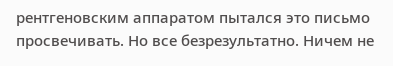рентгеновским аппаратом пытался это письмо просвечивать. Но все безрезультатно. Ничем не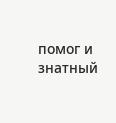помог и знатный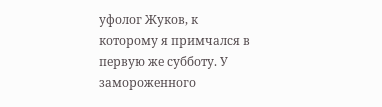уфолог Жуков, к которому я примчался в первую же субботу. У замороженного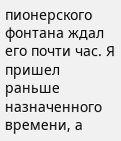пионерского фонтана ждал его почти час. Я пришел раньше назначенного времени, а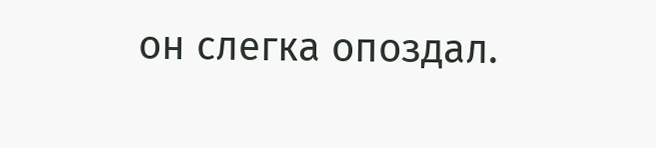он слегка опоздал.